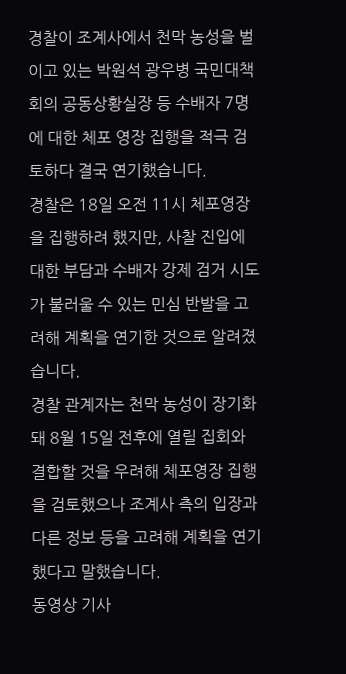경찰이 조계사에서 천막 농성을 벌이고 있는 박원석 광우병 국민대책회의 공동상황실장 등 수배자 7명에 대한 체포 영장 집행을 적극 검토하다 결국 연기했습니다.
경찰은 18일 오전 11시 체포영장을 집행하려 했지만, 사찰 진입에 대한 부담과 수배자 강제 검거 시도가 불러울 수 있는 민심 반발을 고려해 계획을 연기한 것으로 알려졌습니다.
경찰 관계자는 천막 농성이 장기화돼 8월 15일 전후에 열릴 집회와 결합할 것을 우려해 체포영장 집행을 검토했으나 조계사 측의 입장과 다른 정보 등을 고려해 계획을 연기했다고 말했습니다.
동영상 기사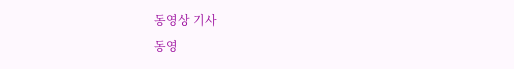동영상 기사
동영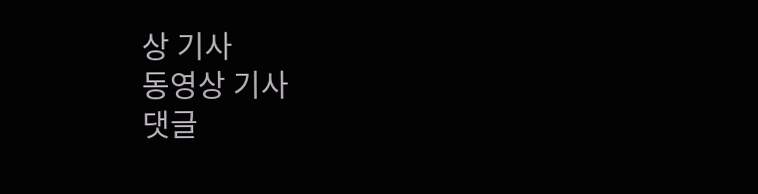상 기사
동영상 기사
댓글